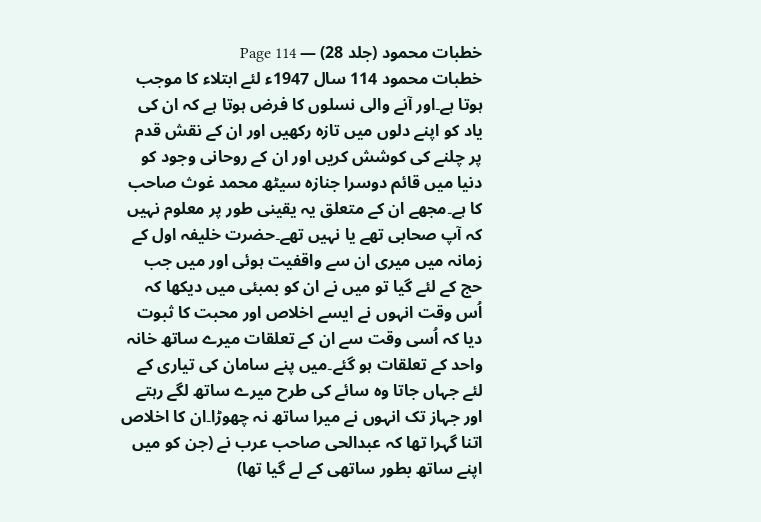خطبات محمود (جلد 28) — Page 114
خطبات محمود 114 سال 1947ء لئے ابتلاء کا موجب ہوتا ہے۔اور آنے والی نسلوں کا فرض ہوتا ہے کہ ان کی یاد کو اپنے دلوں میں تازہ رکھیں اور ان کے نقش قدم پر چلنے کی کوشش کریں اور ان کے روحانی وجود کو دنیا میں قائم دوسرا جنازہ سیٹھ محمد غوث صاحب کا ہے۔مجھے ان کے متعلق یہ یقینی طور پر معلوم نہیں کہ آپ صحابی تھے یا نہیں تھے۔حضرت خلیفہ اول کے زمانہ میں میری ان سے واقفیت ہوئی اور میں جب حج کے لئے گیا تو میں نے ان کو بمبئی میں دیکھا کہ اُس وقت انہوں نے ایسے اخلاص اور محبت کا ثبوت دیا کہ اُسی وقت سے ان کے تعلقات میرے ساتھ خانہ واحد کے تعلقات ہو گئے۔میں پنے سامان کی تیاری کے لئے جہاں جاتا وہ سائے کی طرح میرے ساتھ لگے رہتے اور جہاز تک انہوں نے میرا ساتھ نہ چھوڑا۔ان کا اخلاص اتنا گہرا تھا کہ عبدالحی صاحب عرب نے (جن کو میں اپنے ساتھ بطور ساتھی کے لے گیا تھا)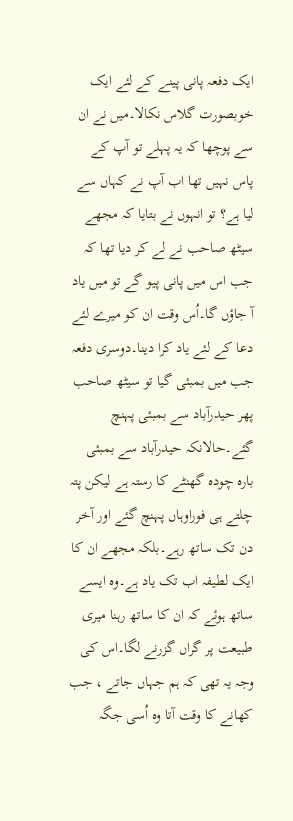ایک دفعہ پانی پینے کے لئے ایک خوبصورت گلاس نکالا۔میں نے ان سے پوچھا کہ یہ پہلے تو آپ کے پاس نہیں تھا اب آپ نے کہاں سے لیا ہے؟ تو انہوں نے بتایا کہ مجھے سیٹھ صاحب نے لے کر دیا تھا کہ جب اس میں پانی پیو گے تو میں یاد آ جاؤں گا۔اُس وقت ان کو میرے لئے دعا کے لئے یاد کرا دینا۔دوسری دفعہ جب میں بمبئی گیا تو سیٹھ صاحب پھر حیدرآباد سے بمبئی پہنچ گئے۔حالانکہ حیدرآباد سے بمبئی بارہ چودہ گھنٹے کا رستہ ہے لیکن پتہ چلتے ہی فوراوہاں پہنچ گئے اور آخر دن تک ساتھ رہے۔بلکہ مجھے ان کا ایک لطیفہ اب تک یاد ہے۔وہ ایسے ساتھ ہوئے کہ ان کا ساتھ رہنا میری طبیعت پر گراں گزرنے لگا۔اس کی وجہ یہ تھی کہ ہم جہاں جاتے ، جب کھانے کا وقت آتا وہ اُسی جگہ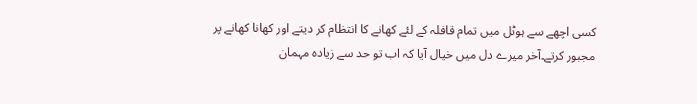کسی اچھے سے ہوٹل میں تمام قافلہ کے لئے کھانے کا انتظام کر دیتے اور کھانا کھانے پر مجبور کرتے۔آخر میرے دل میں خیال آیا کہ اب تو حد سے زیادہ مہمان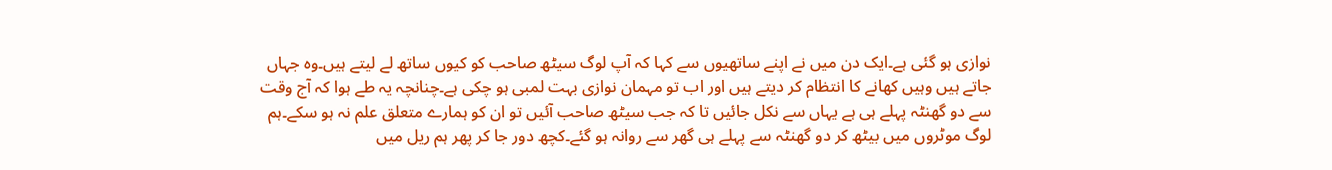نوازی ہو گئی ہے۔ایک دن میں نے اپنے ساتھیوں سے کہا کہ آپ لوگ سیٹھ صاحب کو کیوں ساتھ لے لیتے ہیں۔وہ جہاں جاتے ہیں وہیں کھانے کا انتظام کر دیتے ہیں اور اب تو مہمان نوازی بہت لمبی ہو چکی ہے۔چنانچہ یہ طے ہوا کہ آج وقت سے دو گھنٹہ پہلے ہی ہے یہاں سے نکل جائیں تا کہ جب سیٹھ صاحب آئیں تو ان کو ہمارے متعلق علم نہ ہو سکے۔ہم لوگ موٹروں میں بیٹھ کر دو گھنٹہ سے پہلے ہی گھر سے روانہ ہو گئے۔کچھ دور جا کر پھر ہم ریل میں